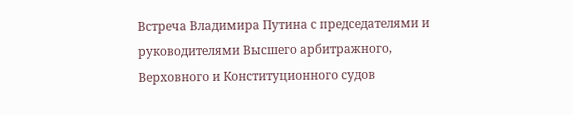Встреча Владимира Путина с председателями и руководителями Высшего арбитражного, Верховного и Конституционного судов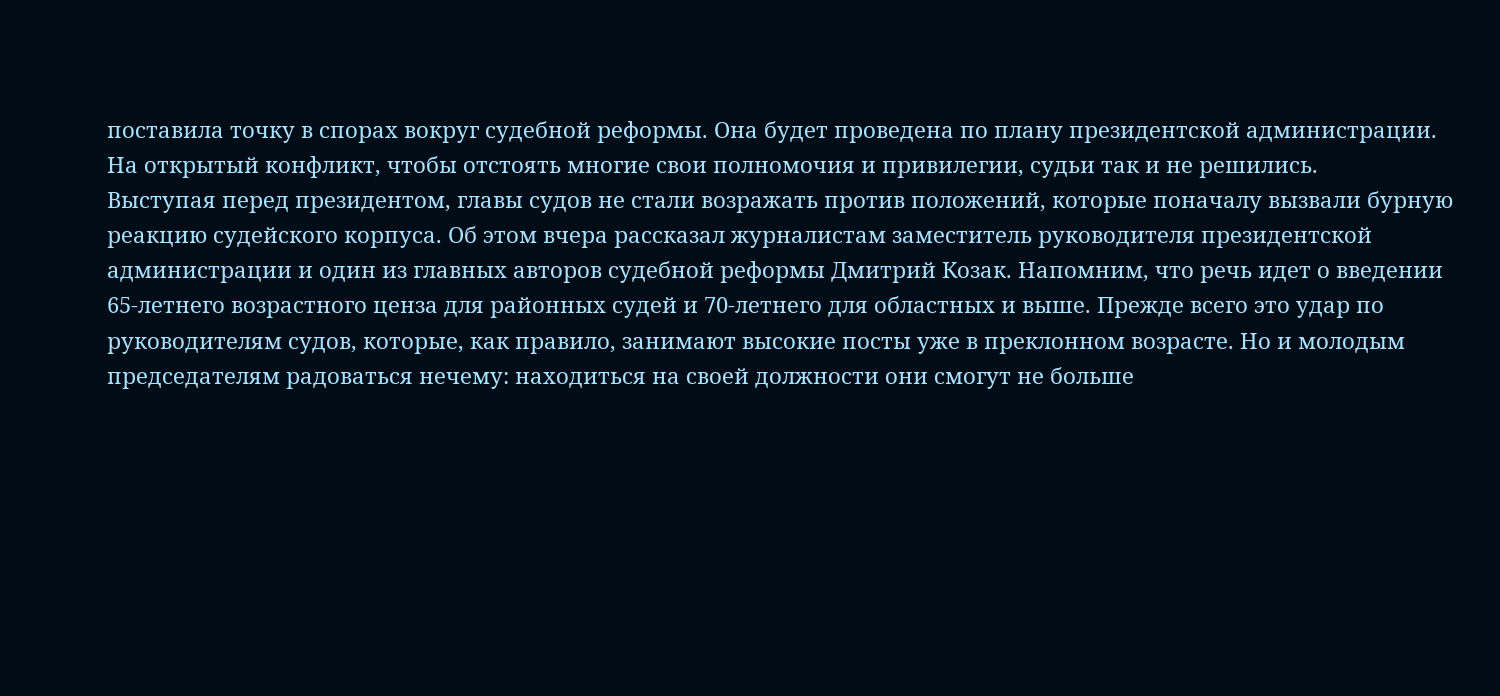поставила точку в спорах вокруг судебной реформы. Она будет проведена по плану президентской администрации. На открытый конфликт, чтобы отстоять многие свои полномочия и привилегии, судьи так и не решились.
Выступая перед президентом, главы судов не стали возражать против положений, которые поначалу вызвали бурную реакцию судейского корпуса. Об этом вчера рассказал журналистам заместитель руководителя президентской администрации и один из главных авторов судебной реформы Дмитрий Козак. Напомним, что речь идет о введении 65-летнего возрастного ценза для районных судей и 70-летнего для областных и выше. Прежде всего это удар по руководителям судов, которые, как правило, занимают высокие посты уже в преклонном возрасте. Но и молодым председателям радоваться нечему: находиться на своей должности они смогут не больше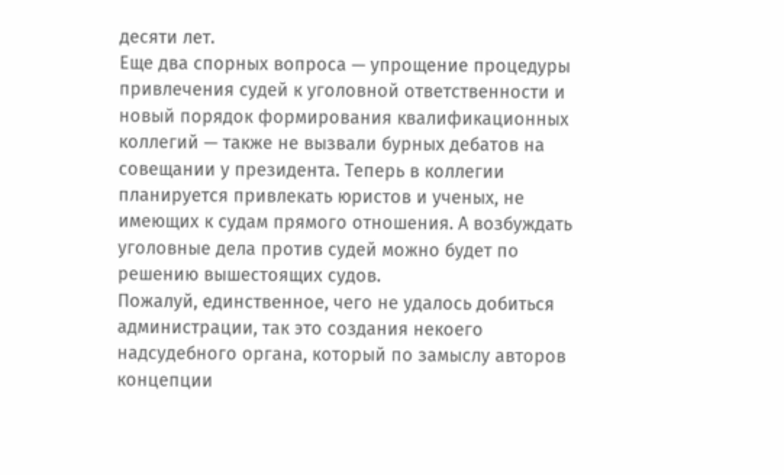десяти лет.
Еще два спорных вопроса — упрощение процедуры привлечения судей к уголовной ответственности и новый порядок формирования квалификационных коллегий — также не вызвали бурных дебатов на совещании у президента. Теперь в коллегии планируется привлекать юристов и ученых, не имеющих к судам прямого отношения. А возбуждать уголовные дела против судей можно будет по решению вышестоящих судов.
Пожалуй, единственное, чего не удалось добиться администрации, так это создания некоего надсудебного органа, который по замыслу авторов концепции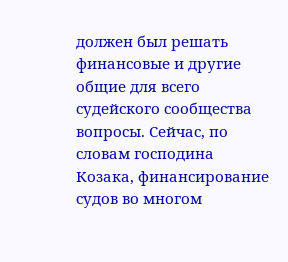должен был решать финансовые и другие общие для всего судейского сообщества вопросы. Сейчас, по словам господина Козака, финансирование судов во многом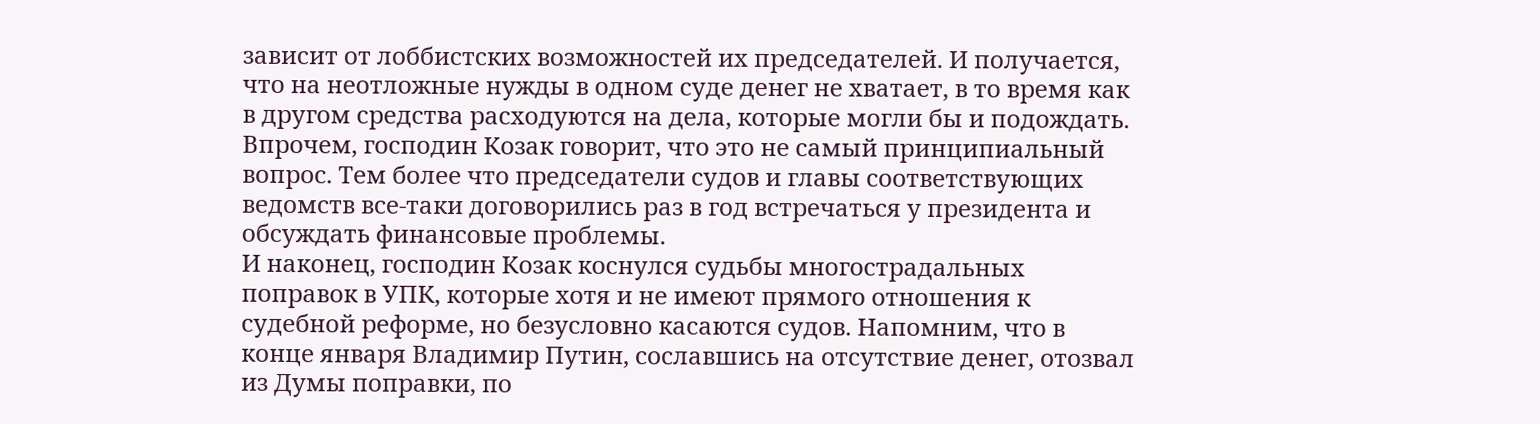зависит от лоббистских возможностей их председателей. И получается, что на неотложные нужды в одном суде денег не хватает, в то время как в другом средства расходуются на дела, которые могли бы и подождать. Впрочем, господин Козак говорит, что это не самый принципиальный вопрос. Тем более что председатели судов и главы соответствующих ведомств все-таки договорились раз в год встречаться у президента и обсуждать финансовые проблемы.
И наконец, господин Козак коснулся судьбы многострадальных поправок в УПК, которые хотя и не имеют прямого отношения к судебной реформе, но безусловно касаются судов. Напомним, что в конце января Владимир Путин, сославшись на отсутствие денег, отозвал из Думы поправки, по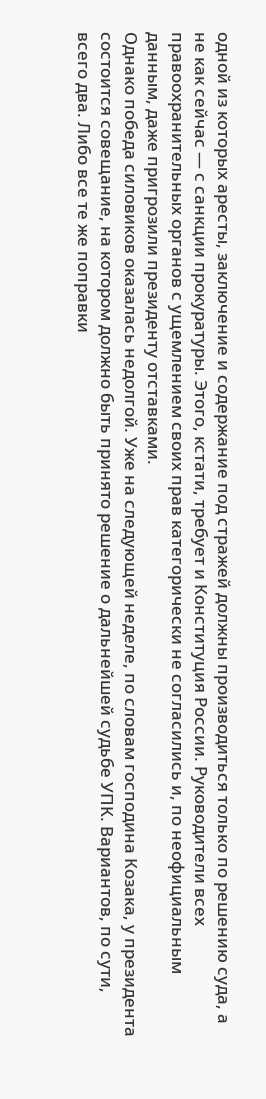одной из которых аресты, заключение и содержание под стражей должны производиться только по решению суда, а не как сейчас — с санкции прокуратуры. Этого, кстати, требует и Конституция России. Руководители всех правоохранительных органов с ущемлением своих прав категорически не согласились и, по неофициальным данным, даже пригрозили президенту отставками.
Однако победа силовиков оказалась недолгой. Уже на следующей неделе, по словам господина Козака, у президента состоится совещание, на котором должно быть принято решение о дальнейшей судьбе УПК. Вариантов, по сути, всего два. Либо все те же поправки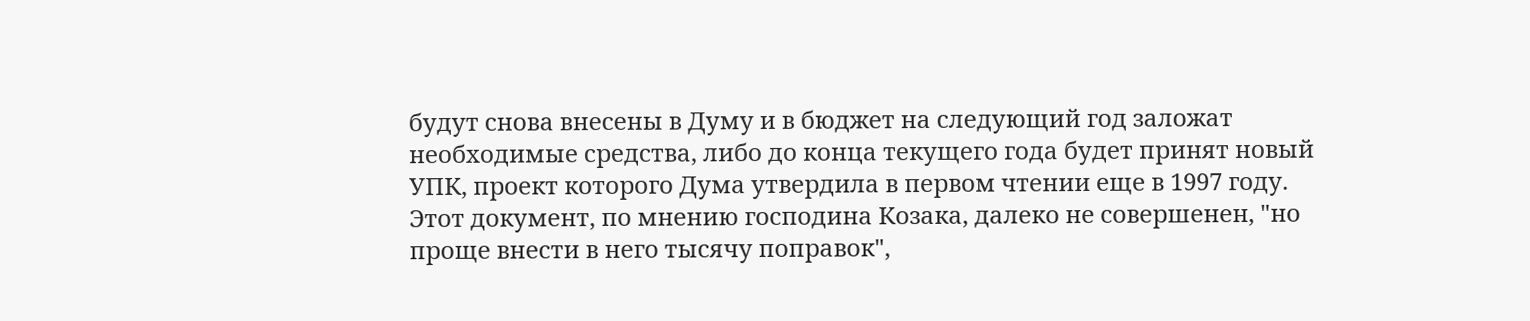будут снова внесены в Думу и в бюджет на следующий год заложат необходимые средства, либо до конца текущего года будет принят новый УПК, проект которого Дума утвердила в первом чтении еще в 1997 году. Этот документ, по мнению господина Козака, далеко не совершенен, "но проще внести в него тысячу поправок",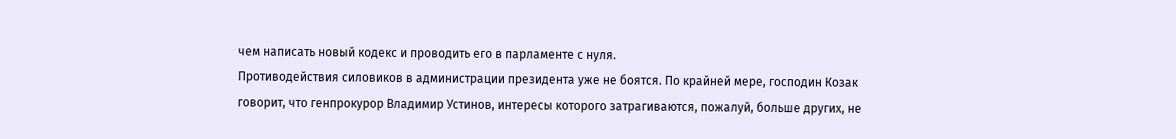чем написать новый кодекс и проводить его в парламенте с нуля.
Противодействия силовиков в администрации президента уже не боятся. По крайней мере, господин Козак говорит, что генпрокурор Владимир Устинов, интересы которого затрагиваются, пожалуй, больше других, не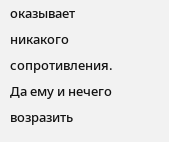оказывает никакого сопротивления. Да ему и нечего возразить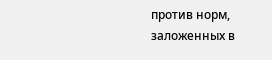против норм, заложенных в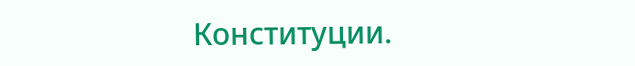Конституции.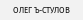ОЛЕГ Ъ-СТУЛОВ